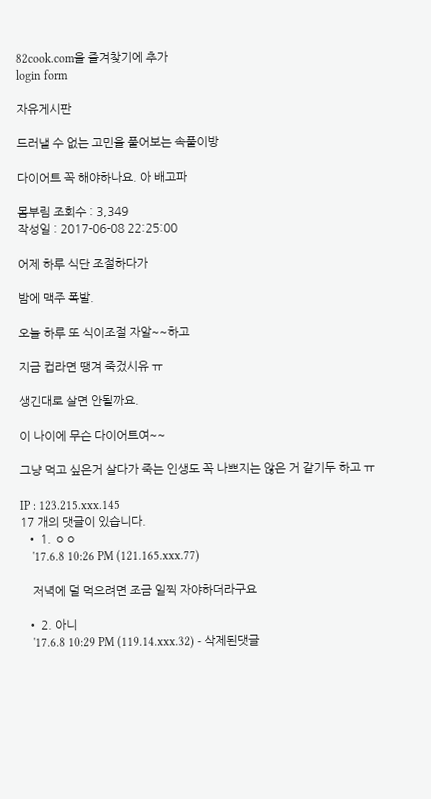82cook.com을 즐겨찾기에 추가
login form

자유게시판

드러낼 수 없는 고민을 풀어보는 속풀이방

다이어트 꼭 해야하나요. 아 배고파

몸부림 조회수 : 3,349
작성일 : 2017-06-08 22:25:00

어제 하루 식단 조절하다가

밤에 맥주 폭발.

오늘 하루 또 식이조절 자알~~하고

지금 컵라면 땡겨 죽겄시유 ㅠ

생긴대로 살면 안될까요.

이 나이에 무슨 다이어트여~~

그냥 먹고 싶은거 살다가 죽는 인생도 꼭 나쁘지는 않은 거 같기두 하고 ㅠ

IP : 123.215.xxx.145
17 개의 댓글이 있습니다.
  • 1. ㅇㅇ
    '17.6.8 10:26 PM (121.165.xxx.77)

    저녁에 덜 먹으려면 조금 일찍 자야하더라구요

  • 2. 아니
    '17.6.8 10:29 PM (119.14.xxx.32) - 삭제된댓글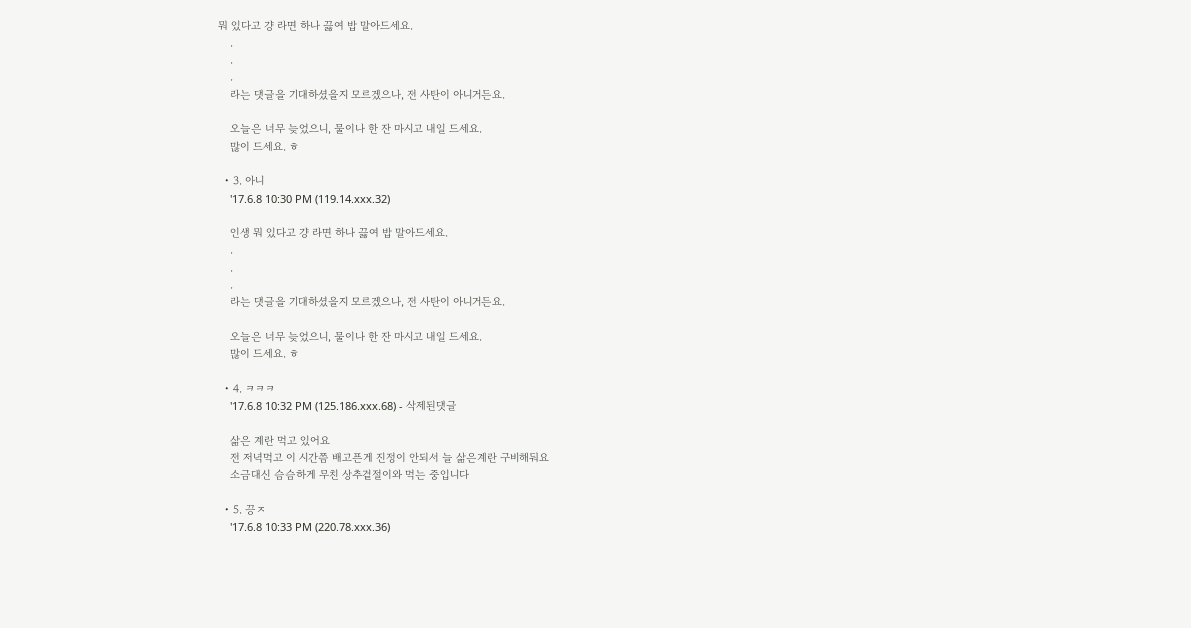뭐 있다고 걍 라면 하나 끓여 밥 말아드세요.
    .
    .
    .
    라는 댓글을 기대하셨을지 모르겠으나, 전 사탄이 아니거든요.

    오늘은 너무 늦었으니, 물이나 한 잔 마시고 내일 드세요.
    많이 드세요. ㅎ

  • 3. 아니
    '17.6.8 10:30 PM (119.14.xxx.32)

    인생 뭐 있다고 걍 라면 하나 끓여 밥 말아드세요.
    .
    .
    .
    라는 댓글을 기대하셨을지 모르겠으나, 전 사탄이 아니거든요.

    오늘은 너무 늦었으니, 물이나 한 잔 마시고 내일 드세요.
    많이 드세요. ㅎ

  • 4. ㅋㅋㅋ
    '17.6.8 10:32 PM (125.186.xxx.68) - 삭제된댓글

    삶은 계란 먹고 있어요
    전 저녁먹고 이 시간쯤 배고픈게 진정이 안되서 늘 삶은계란 구비해둬요
    소금대신 슴슴하게 무친 상추겉절이와 먹는 중입니다

  • 5. 끙ㅈ
    '17.6.8 10:33 PM (220.78.xxx.36)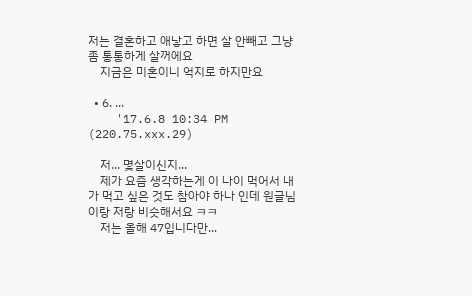저는 결혼하고 애낳고 하면 살 안빼고 그냥 좀 통통하게 살꺼에요
    지금은 미혼이니 억지로 하지만요

  • 6. ...
    '17.6.8 10:34 PM (220.75.xxx.29)

    저... 몇살이신지...
    제가 요즘 생각하는게 이 나이 먹어서 내가 먹고 싶은 것도 참아야 하나 인데 원글님이랑 저랑 비슷해서요 ㅋㅋ
    저는 올해 47입니다만...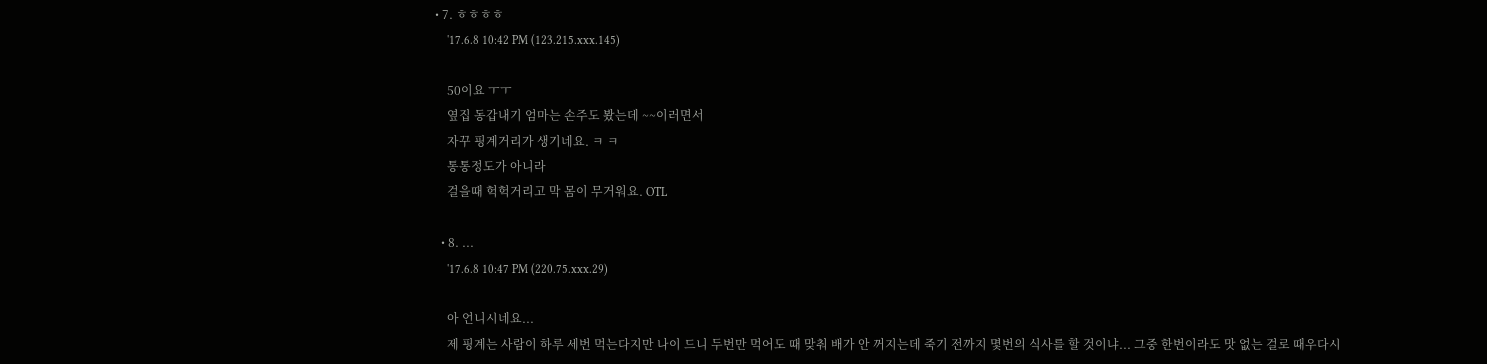• 7. ㅎㅎㅎㅎ
    '17.6.8 10:42 PM (123.215.xxx.145)

    50이요 ㅜㅜ
    옆집 동갑내기 엄마는 손주도 봤는데 ~~이러면서
    자꾸 핑계거리가 생기네요. ㅋ ㅋ
    통통정도가 아니라
    걸을때 헉헉거리고 막 몸이 무거워요. OTL

  • 8. ...
    '17.6.8 10:47 PM (220.75.xxx.29)

    아 언니시네요...
    제 핑계는 사람이 하루 세번 먹는다지만 나이 드니 두번만 먹어도 때 맞춰 배가 안 꺼지는데 죽기 전까지 몇번의 식사를 할 것이냐... 그중 한번이라도 맛 없는 걸로 때우다시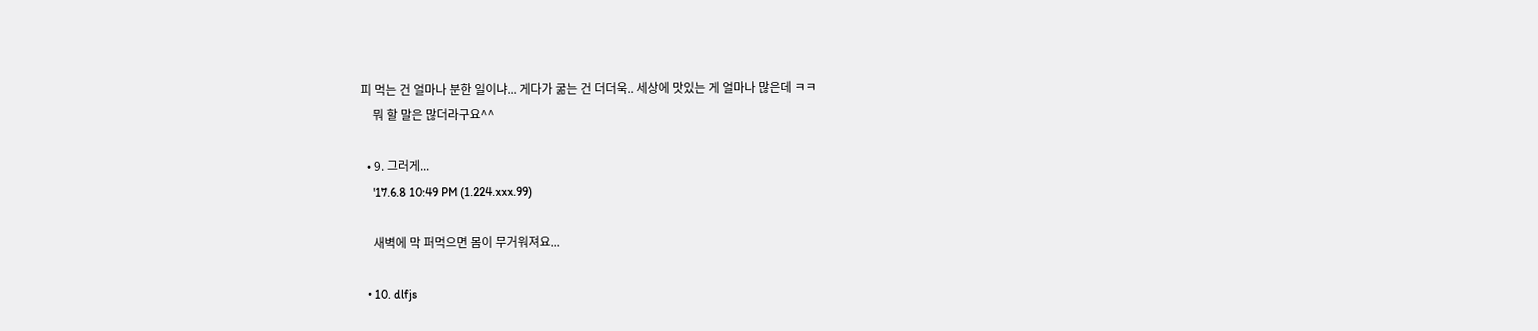피 먹는 건 얼마나 분한 일이냐... 게다가 굶는 건 더더욱.. 세상에 맛있는 게 얼마나 많은데 ㅋㅋ
    뭐 할 말은 많더라구요^^

  • 9. 그러게...
    '17.6.8 10:49 PM (1.224.xxx.99)

    새벽에 막 퍼먹으면 몸이 무거워져요...

  • 10. dlfjs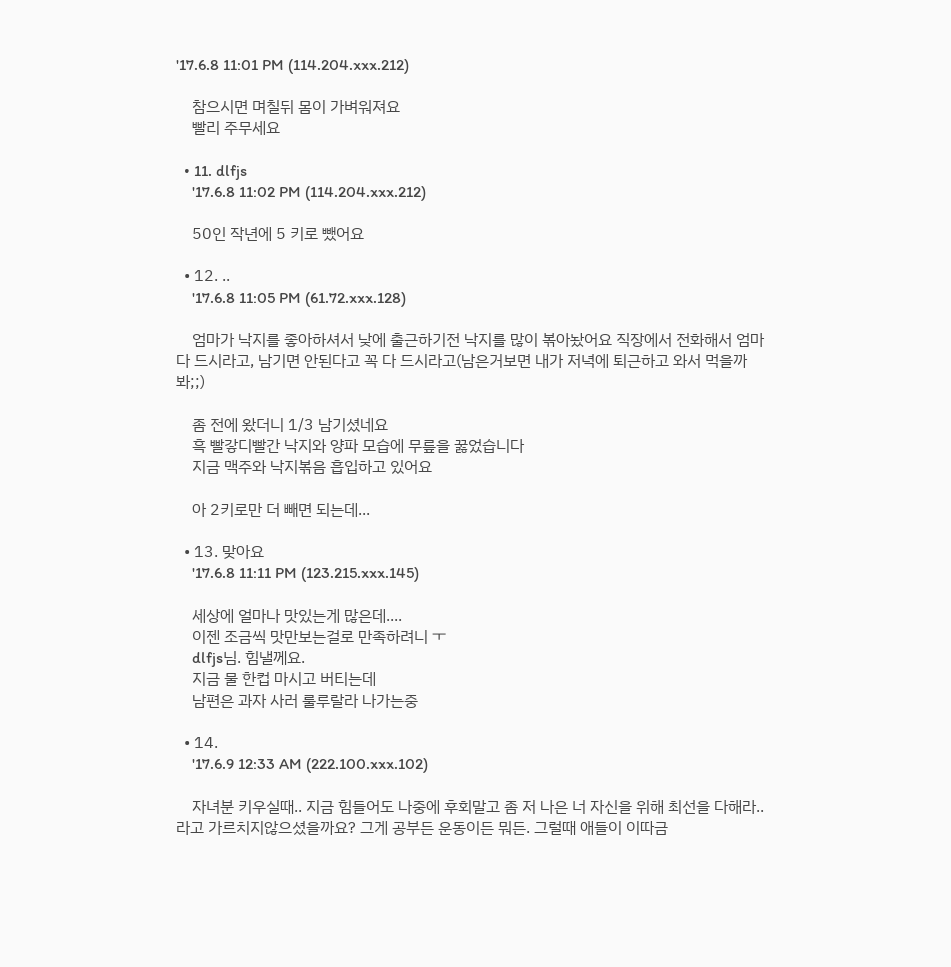'17.6.8 11:01 PM (114.204.xxx.212)

    참으시면 며칠뒤 몸이 가벼워져요
    빨리 주무세요

  • 11. dlfjs
    '17.6.8 11:02 PM (114.204.xxx.212)

    50인 작년에 5 키로 뺐어요

  • 12. ..
    '17.6.8 11:05 PM (61.72.xxx.128)

    엄마가 낙지를 좋아하셔서 낮에 출근하기전 낙지를 많이 볶아놨어요 직장에서 전화해서 엄마 다 드시라고, 남기면 안된다고 꼭 다 드시라고(남은거보면 내가 저녁에 퇴근하고 와서 먹을까봐;;)

    좀 전에 왔더니 1/3 남기셨네요
    흑 빨갛디빨간 낙지와 양파 모습에 무릎을 꿇었습니다
    지금 맥주와 낙지볶음 흡입하고 있어요

    아 2키로만 더 빼면 되는데...

  • 13. 맞아요
    '17.6.8 11:11 PM (123.215.xxx.145)

    세상에 얼마나 맛있는게 많은데....
    이젠 조금씩 맛만보는걸로 만족하려니 ㅜ
    dlfjs님. 힘낼께요.
    지금 물 한컵 마시고 버티는데
    남편은 과자 사러 룰루랄라 나가는중

  • 14.
    '17.6.9 12:33 AM (222.100.xxx.102)

    자녀분 키우실때.. 지금 힘들어도 나중에 후회말고 좀 저 나은 너 자신을 위해 최선을 다해라.. 라고 가르치지않으셨을까요? 그게 공부든 운동이든 뭐든. 그럴때 애들이 이따금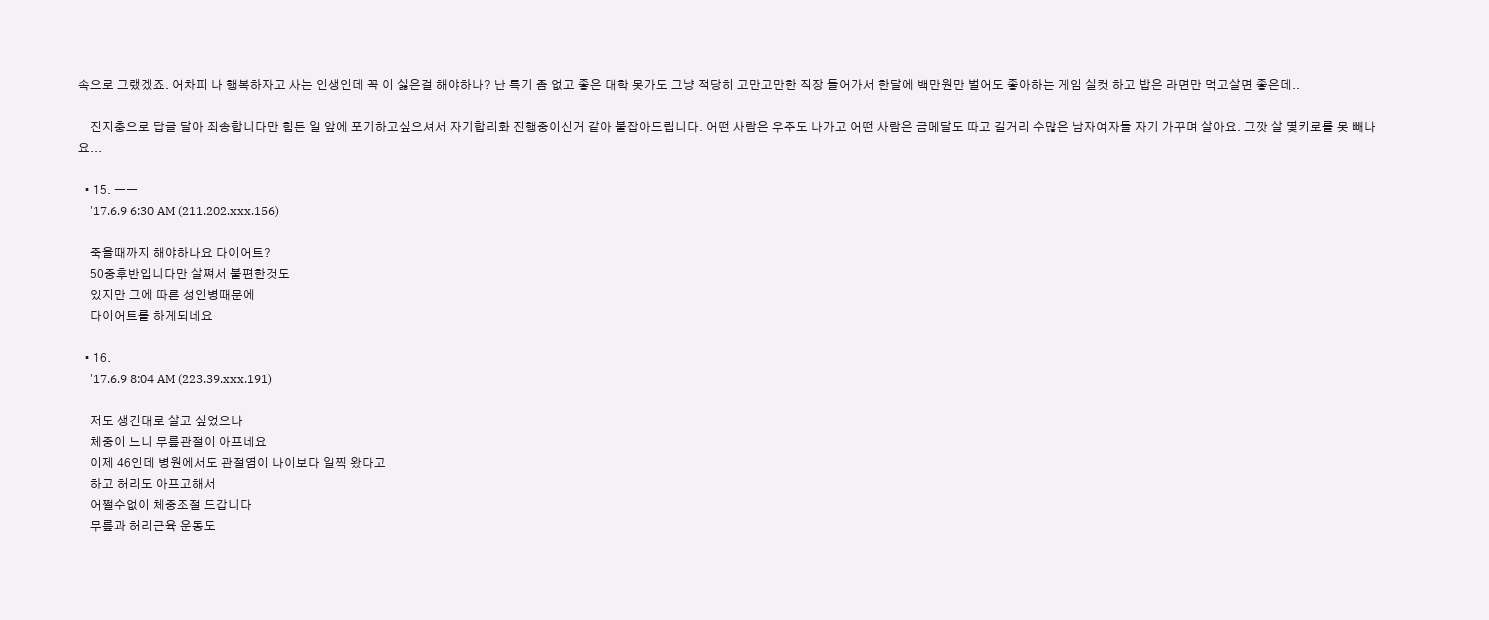속으로 그랬겠죠. 어차피 나 행복하자고 사는 인생인데 꼭 이 싫은걸 해야하나? 난 특기 좀 없고 좋은 대학 못가도 그냥 적당히 고만고만한 직장 들어가서 한달에 백만원만 벌어도 좋아하는 게임 실컷 하고 밥은 라면만 먹고살면 좋은데..

    진지충으로 답글 달아 죄송합니다만 힘든 일 앞에 포기하고싶으셔서 자기합리화 진행중이신거 같아 붙잡아드립니다. 어떤 사람은 우주도 나가고 어떤 사람은 금메달도 따고 길거리 수많은 남자여자들 자기 가꾸며 살아요. 그깟 살 몇키로를 못 빼나요...

  • 15. ㅡㅡ
    '17.6.9 6:30 AM (211.202.xxx.156)

    죽을때까지 해야하나요 다이어트?
    50중후반입니다만 살쪄서 불편한것도
    있지만 그에 따른 성인병때문에
    다이어트를 하게되네요

  • 16.
    '17.6.9 8:04 AM (223.39.xxx.191)

    저도 생긴대로 살고 싶었으나
    체중이 느니 무릎관절이 아프네요
    이제 46인데 병원에서도 관절염이 나이보다 일찍 왔다고
    하고 허리도 아프고해서
    어쩔수없이 체중조절 드갑니다
    무릎과 허리근육 운동도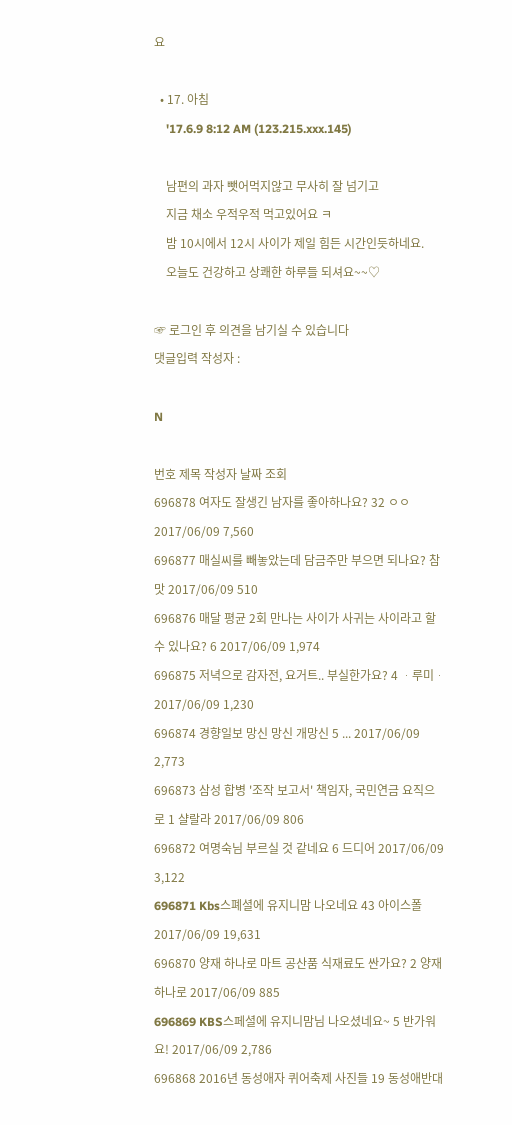요

  • 17. 아침
    '17.6.9 8:12 AM (123.215.xxx.145)

    남편의 과자 뺏어먹지않고 무사히 잘 넘기고
    지금 채소 우적우적 먹고있어요 ㅋ
    밤 10시에서 12시 사이가 제일 힘든 시간인듯하네요.
    오늘도 건강하고 상쾌한 하루들 되셔요~~♡

☞ 로그인 후 의견을 남기실 수 있습니다
댓글입력 작성자 :

N

번호 제목 작성자 날짜 조회
696878 여자도 잘생긴 남자를 좋아하나요? 32 ㅇㅇ 2017/06/09 7,560
696877 매실씨를 빼놓았는데 담금주만 부으면 되나요? 참맛 2017/06/09 510
696876 매달 평균 2회 만나는 사이가 사귀는 사이라고 할 수 있나요? 6 2017/06/09 1,974
696875 저녁으로 감자전, 요거트.. 부실한가요? 4 ᆞ루미ᆞ 2017/06/09 1,230
696874 경향일보 망신 망신 개망신 5 ... 2017/06/09 2,773
696873 삼성 합병 '조작 보고서' 책임자, 국민연금 요직으로 1 샬랄라 2017/06/09 806
696872 여명숙님 부르실 것 같네요 6 드디어 2017/06/09 3,122
696871 Kbs스폐셜에 유지니맘 나오네요 43 아이스폴 2017/06/09 19,631
696870 양재 하나로 마트 공산품 식재료도 싼가요? 2 양재하나로 2017/06/09 885
696869 KBS스페셜에 유지니맘님 나오셨네요~ 5 반가워요! 2017/06/09 2,786
696868 2016년 동성애자 퀴어축제 사진들 19 동성애반대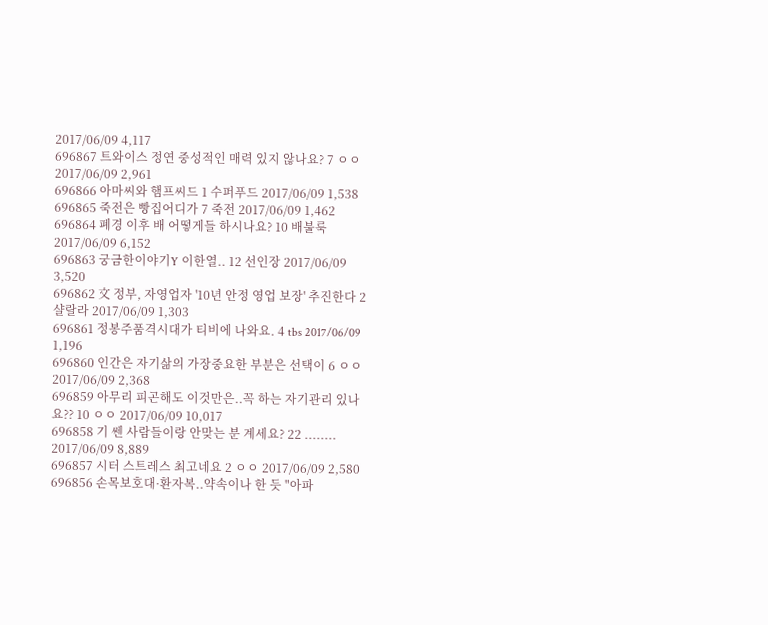2017/06/09 4,117
696867 트와이스 정연 중성적인 매력 있지 않나요? 7 ㅇㅇ 2017/06/09 2,961
696866 아마씨와 햄프씨드 1 수퍼푸드 2017/06/09 1,538
696865 죽전은 빵집어디가 7 죽전 2017/06/09 1,462
696864 폐경 이후 배 어떻게들 하시나요? 10 배불룩 2017/06/09 6,152
696863 궁금한이야기Y 이한열.. 12 선인장 2017/06/09 3,520
696862 文 정부, 자영업자 '10년 안정 영업 보장' 추진한다 2 샬랄라 2017/06/09 1,303
696861 정봉주품격시대가 티비에 나와요. 4 tbs 2017/06/09 1,196
696860 인간은 자기삶의 가장중요한 부분은 선택이 6 ㅇㅇ 2017/06/09 2,368
696859 아무리 피곤해도 이것만은..꼭 하는 자기관리 있나요?? 10 ㅇㅇ 2017/06/09 10,017
696858 기 쎈 사람들이랑 안맞는 분 계세요? 22 ........ 2017/06/09 8,889
696857 시터 스트레스 최고네요 2 ㅇㅇ 2017/06/09 2,580
696856 손목보호대·환자복..약속이나 한 듯 "아파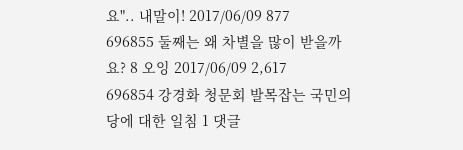요".. 내말이! 2017/06/09 877
696855 둘째는 왜 차별을 많이 받을까요? 8 오잉 2017/06/09 2,617
696854 강경화 청문회 발목잡는 국민의당에 대한 일침 1 댓글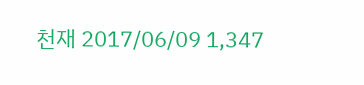천재 2017/06/09 1,347